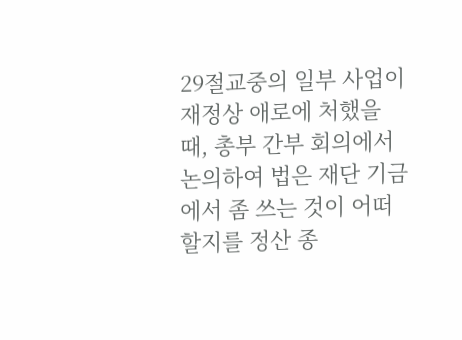29절교중의 일부 사업이 재정상 애로에 처했을 때, 총부 간부 회의에서 논의하여 법은 재단 기금에서 좀 쓰는 것이 어떠할지를 정산 종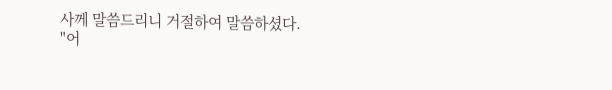사께 말씀드리니 거절하여 말씀하셨다.
"어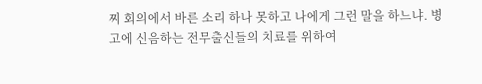찌 회의에서 바른 소리 하나 못하고 나에게 그런 말을 하느냐. 병고에 신음하는 전무출신들의 치료를 위하여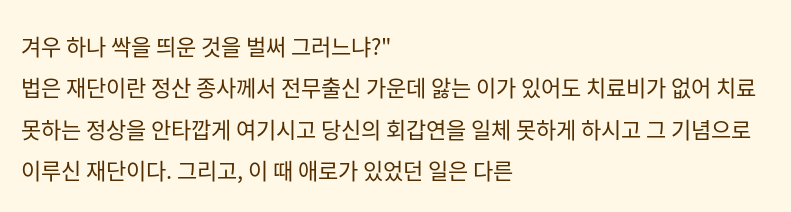겨우 하나 싹을 띄운 것을 벌써 그러느냐?"
법은 재단이란 정산 종사께서 전무출신 가운데 앓는 이가 있어도 치료비가 없어 치료 못하는 정상을 안타깝게 여기시고 당신의 회갑연을 일체 못하게 하시고 그 기념으로 이루신 재단이다. 그리고, 이 때 애로가 있었던 일은 다른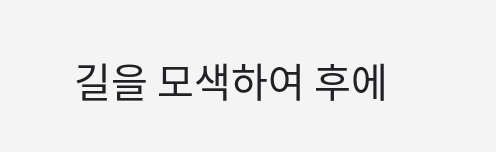길을 모색하여 후에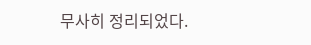무사히 정리되었다.